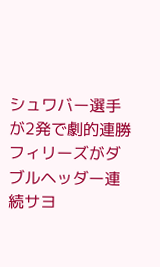シュワバー選手が2発で劇的連勝 フィリーズがダブルヘッダー連続サヨ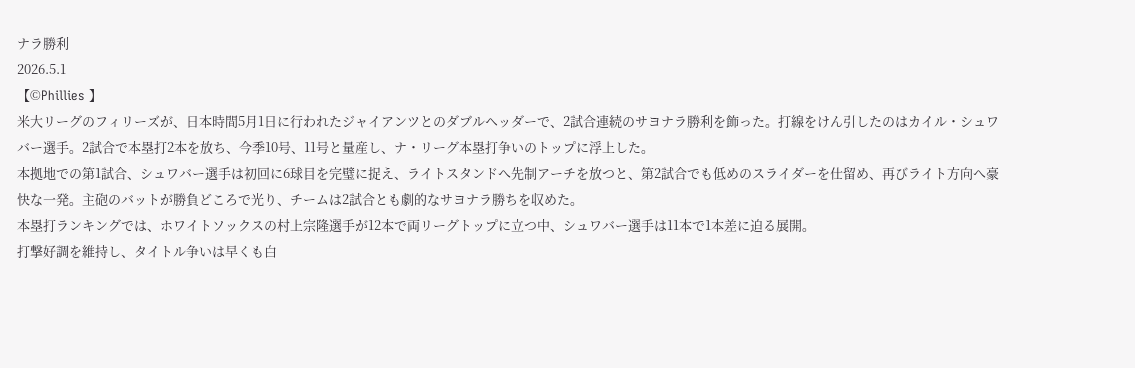ナラ勝利
2026.5.1
【©Phillies 】
米大リーグのフィリーズが、日本時間5月1日に行われたジャイアンツとのダブルヘッダーで、2試合連続のサヨナラ勝利を飾った。打線をけん引したのはカイル・シュワバー選手。2試合で本塁打2本を放ち、今季10号、11号と量産し、ナ・リーグ本塁打争いのトップに浮上した。
本拠地での第1試合、シュワバー選手は初回に6球目を完璧に捉え、ライトスタンドへ先制アーチを放つと、第2試合でも低めのスライダーを仕留め、再びライト方向へ豪快な一発。主砲のバットが勝負どころで光り、チームは2試合とも劇的なサヨナラ勝ちを収めた。
本塁打ランキングでは、ホワイトソックスの村上宗隆選手が12本で両リーグトップに立つ中、シュワバー選手は11本で1本差に迫る展開。
打撃好調を維持し、タイトル争いは早くも白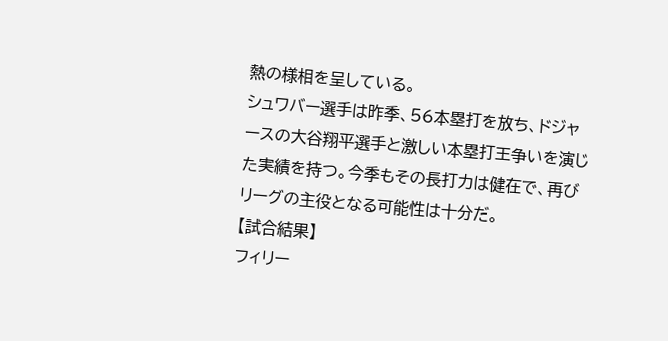熱の様相を呈している。
シュワバー選手は昨季、56本塁打を放ち、ドジャースの大谷翔平選手と激しい本塁打王争いを演じた実績を持つ。今季もその長打力は健在で、再びリーグの主役となる可能性は十分だ。
【試合結果】
フィリー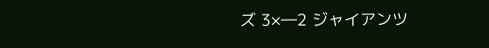ズ 3×―2 ジャイアンツ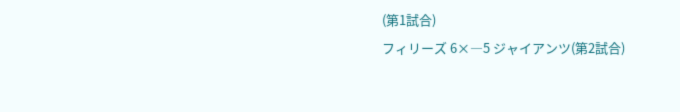(第1試合)
フィリーズ 6×―5 ジャイアンツ(第2試合)